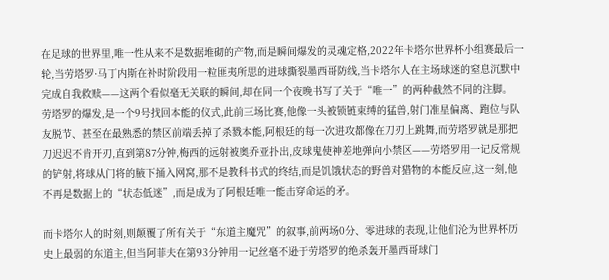在足球的世界里,唯一性从来不是数据堆砌的产物,而是瞬间爆发的灵魂定格,2022年卡塔尔世界杯小组赛最后一轮,当劳塔罗·马丁内斯在补时阶段用一粒匪夷所思的进球撕裂墨西哥防线,当卡塔尔人在主场球迷的窒息沉默中完成自我救赎——这两个看似毫无关联的瞬间,却在同一个夜晚书写了关于“唯一”的两种截然不同的注脚。
劳塔罗的爆发,是一个9号找回本能的仪式,此前三场比赛,他像一头被锁链束缚的猛兽,射门准星偏离、跑位与队友脱节、甚至在最熟悉的禁区前端丢掉了杀戮本能,阿根廷的每一次进攻都像在刀刃上跳舞,而劳塔罗就是那把刀迟迟不肯开刃,直到第87分钟,梅西的远射被奥乔亚扑出,皮球鬼使神差地弹向小禁区——劳塔罗用一记反常规的铲射,将球从门将的腋下捅入网窝,那不是教科书式的终结,而是饥饿状态的野兽对猎物的本能反应,这一刻,他不再是数据上的“状态低迷”,而是成为了阿根廷唯一能击穿命运的矛。

而卡塔尔人的时刻,则颠覆了所有关于“东道主魔咒”的叙事,前两场0分、零进球的表现,让他们沦为世界杯历史上最弱的东道主,但当阿菲夫在第93分钟用一记丝毫不逊于劳塔罗的绝杀轰开墨西哥球门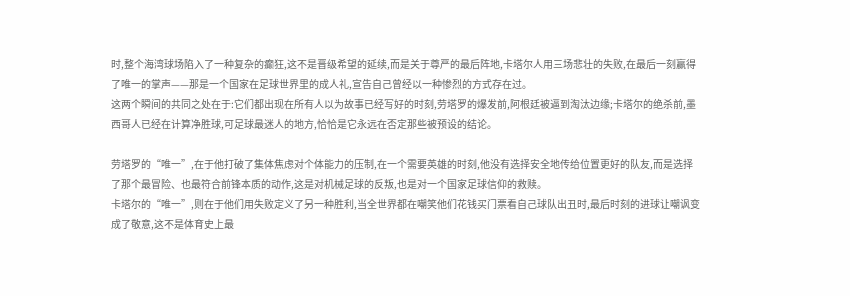时,整个海湾球场陷入了一种复杂的癫狂,这不是晋级希望的延续,而是关于尊严的最后阵地,卡塔尔人用三场悲壮的失败,在最后一刻赢得了唯一的掌声——那是一个国家在足球世界里的成人礼,宣告自己曾经以一种惨烈的方式存在过。
这两个瞬间的共同之处在于:它们都出现在所有人以为故事已经写好的时刻,劳塔罗的爆发前,阿根廷被逼到淘汰边缘;卡塔尔的绝杀前,墨西哥人已经在计算净胜球,可足球最迷人的地方,恰恰是它永远在否定那些被预设的结论。

劳塔罗的“唯一”,在于他打破了集体焦虑对个体能力的压制,在一个需要英雄的时刻,他没有选择安全地传给位置更好的队友,而是选择了那个最冒险、也最符合前锋本质的动作,这是对机械足球的反叛,也是对一个国家足球信仰的救赎。
卡塔尔的“唯一”,则在于他们用失败定义了另一种胜利,当全世界都在嘲笑他们花钱买门票看自己球队出丑时,最后时刻的进球让嘲讽变成了敬意,这不是体育史上最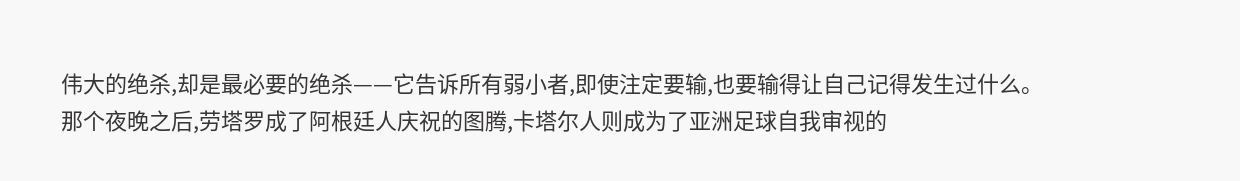伟大的绝杀,却是最必要的绝杀——它告诉所有弱小者,即使注定要输,也要输得让自己记得发生过什么。
那个夜晚之后,劳塔罗成了阿根廷人庆祝的图腾,卡塔尔人则成为了亚洲足球自我审视的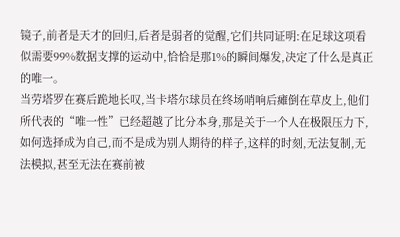镜子,前者是天才的回归,后者是弱者的觉醒,它们共同证明:在足球这项看似需要99%数据支撑的运动中,恰恰是那1%的瞬间爆发,决定了什么是真正的唯一。
当劳塔罗在赛后跪地长叹,当卡塔尔球员在终场哨响后瘫倒在草皮上,他们所代表的“唯一性”已经超越了比分本身,那是关于一个人在极限压力下,如何选择成为自己,而不是成为别人期待的样子,这样的时刻,无法复制,无法模拟,甚至无法在赛前被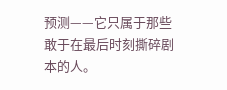预测——它只属于那些敢于在最后时刻撕碎剧本的人。